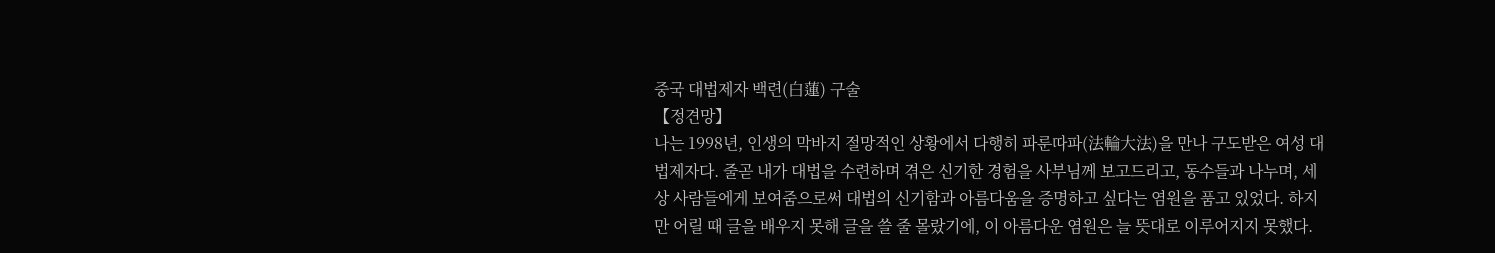중국 대법제자 백련(白蓮) 구술
【정견망】
나는 1998년, 인생의 막바지 절망적인 상황에서 다행히 파룬따파(法輪大法)을 만나 구도받은 여성 대법제자다. 줄곧 내가 대법을 수련하며 겪은 신기한 경험을 사부님께 보고드리고, 동수들과 나누며, 세상 사람들에게 보여줌으로써 대법의 신기함과 아름다움을 증명하고 싶다는 염원을 품고 있었다. 하지만 어릴 때 글을 배우지 못해 글을 쓸 줄 몰랐기에, 이 아름다운 염원은 늘 뜻대로 이루어지지 못했다.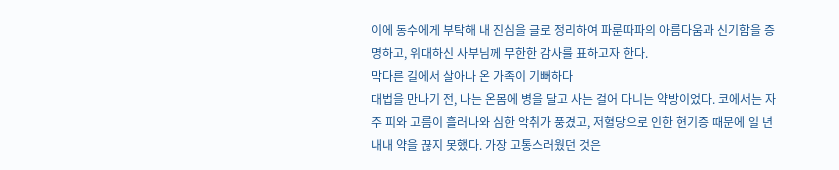이에 동수에게 부탁해 내 진심을 글로 정리하여 파룬따파의 아름다움과 신기함을 증명하고, 위대하신 사부님께 무한한 감사를 표하고자 한다.
막다른 길에서 살아나 온 가족이 기뻐하다
대법을 만나기 전, 나는 온몸에 병을 달고 사는 걸어 다니는 약방이었다. 코에서는 자주 피와 고름이 흘러나와 심한 악취가 풍겼고, 저혈당으로 인한 현기증 때문에 일 년 내내 약을 끊지 못했다. 가장 고통스러웠던 것은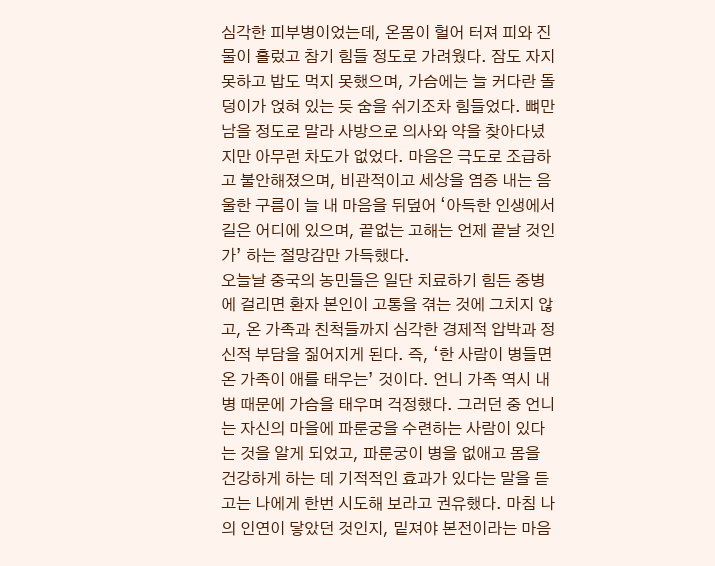심각한 피부병이었는데, 온몸이 헐어 터져 피와 진물이 흘렀고 참기 힘들 정도로 가려웠다. 잠도 자지 못하고 밥도 먹지 못했으며, 가슴에는 늘 커다란 돌덩이가 얹혀 있는 듯 숨을 쉬기조차 힘들었다. 뼈만 남을 정도로 말라 사방으로 의사와 약을 찾아다녔지만 아무런 차도가 없었다. 마음은 극도로 조급하고 불안해졌으며, 비관적이고 세상을 염증 내는 음울한 구름이 늘 내 마음을 뒤덮어 ‘아득한 인생에서 길은 어디에 있으며, 끝없는 고해는 언제 끝날 것인가’ 하는 절망감만 가득했다.
오늘날 중국의 농민들은 일단 치료하기 힘든 중병에 걸리면 환자 본인이 고통을 겪는 것에 그치지 않고, 온 가족과 친척들까지 심각한 경제적 압박과 정신적 부담을 짊어지게 된다. 즉, ‘한 사람이 병들면 온 가족이 애를 태우는’ 것이다. 언니 가족 역시 내 병 때문에 가슴을 태우며 걱정했다. 그러던 중 언니는 자신의 마을에 파룬궁을 수련하는 사람이 있다는 것을 알게 되었고, 파룬궁이 병을 없애고 몸을 건강하게 하는 데 기적적인 효과가 있다는 말을 듣고는 나에게 한번 시도해 보라고 권유했다. 마침 나의 인연이 닿았던 것인지, 밑져야 본전이라는 마음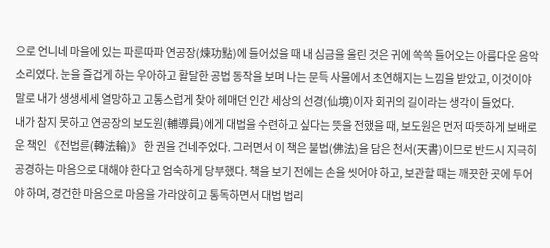으로 언니네 마을에 있는 파룬따파 연공장(煉功點)에 들어섰을 때 내 심금을 울린 것은 귀에 쏙쏙 들어오는 아름다운 음악 소리였다. 눈을 즐겁게 하는 우아하고 활달한 공법 동작을 보며 나는 문득 사물에서 초연해지는 느낌을 받았고, 이것이야말로 내가 생생세세 열망하고 고통스럽게 찾아 헤매던 인간 세상의 선경(仙境)이자 회귀의 길이라는 생각이 들었다.
내가 참지 못하고 연공장의 보도원(輔導員)에게 대법을 수련하고 싶다는 뜻을 전했을 때, 보도원은 먼저 따뜻하게 보배로운 책인 《전법륜(轉法輪)》 한 권을 건네주었다. 그러면서 이 책은 불법(佛法)을 담은 천서(天書)이므로 반드시 지극히 공경하는 마음으로 대해야 한다고 엄숙하게 당부했다. 책을 보기 전에는 손을 씻어야 하고, 보관할 때는 깨끗한 곳에 두어야 하며, 경건한 마음으로 마음을 가라앉히고 통독하면서 대법 법리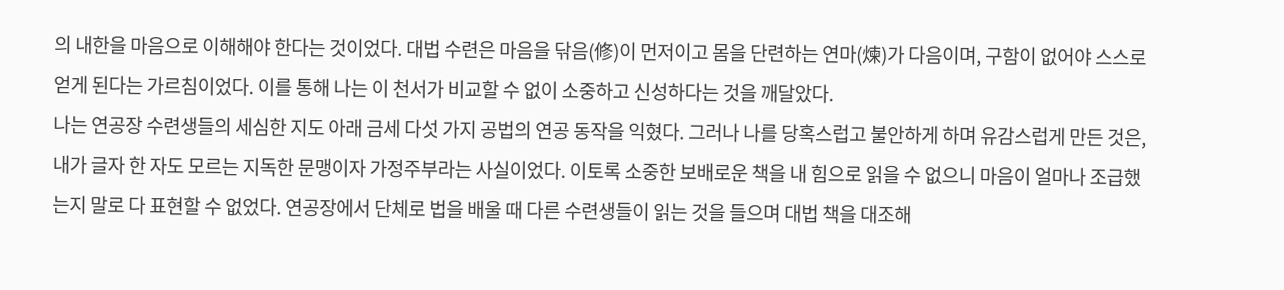의 내한을 마음으로 이해해야 한다는 것이었다. 대법 수련은 마음을 닦음(修)이 먼저이고 몸을 단련하는 연마(煉)가 다음이며, 구함이 없어야 스스로 얻게 된다는 가르침이었다. 이를 통해 나는 이 천서가 비교할 수 없이 소중하고 신성하다는 것을 깨달았다.
나는 연공장 수련생들의 세심한 지도 아래 금세 다섯 가지 공법의 연공 동작을 익혔다. 그러나 나를 당혹스럽고 불안하게 하며 유감스럽게 만든 것은, 내가 글자 한 자도 모르는 지독한 문맹이자 가정주부라는 사실이었다. 이토록 소중한 보배로운 책을 내 힘으로 읽을 수 없으니 마음이 얼마나 조급했는지 말로 다 표현할 수 없었다. 연공장에서 단체로 법을 배울 때 다른 수련생들이 읽는 것을 들으며 대법 책을 대조해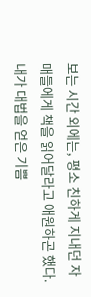보는 시간 외에는, 평소 친하게 지내던 자매들에게 책을 읽어달라고 애원하곤 했다. 내가 대법을 얻은 기쁨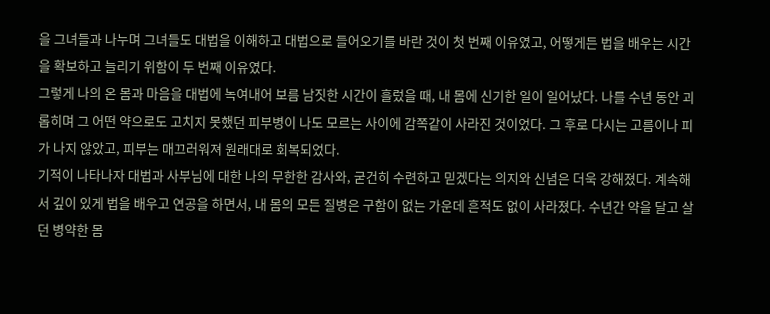을 그녀들과 나누며 그녀들도 대법을 이해하고 대법으로 들어오기를 바란 것이 첫 번째 이유였고, 어떻게든 법을 배우는 시간을 확보하고 늘리기 위함이 두 번째 이유였다.
그렇게 나의 온 몸과 마음을 대법에 녹여내어 보름 남짓한 시간이 흘렀을 때, 내 몸에 신기한 일이 일어났다. 나를 수년 동안 괴롭히며 그 어떤 약으로도 고치지 못했던 피부병이 나도 모르는 사이에 감쪽같이 사라진 것이었다. 그 후로 다시는 고름이나 피가 나지 않았고, 피부는 매끄러워져 원래대로 회복되었다.
기적이 나타나자 대법과 사부님에 대한 나의 무한한 감사와, 굳건히 수련하고 믿겠다는 의지와 신념은 더욱 강해졌다. 계속해서 깊이 있게 법을 배우고 연공을 하면서, 내 몸의 모든 질병은 구함이 없는 가운데 흔적도 없이 사라졌다. 수년간 약을 달고 살던 병약한 몸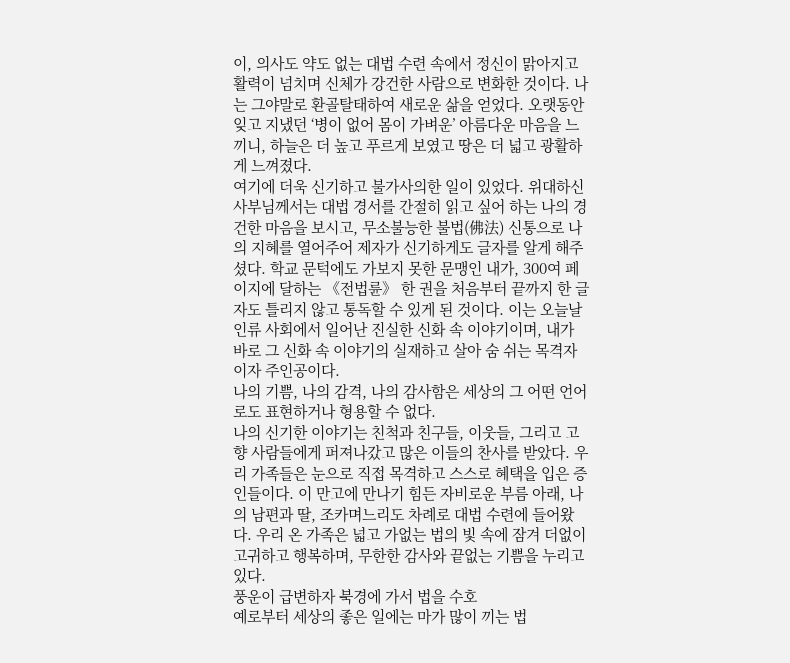이, 의사도 약도 없는 대법 수련 속에서 정신이 맑아지고 활력이 넘치며 신체가 강건한 사람으로 변화한 것이다. 나는 그야말로 환골탈태하여 새로운 삶을 얻었다. 오랫동안 잊고 지냈던 ‘병이 없어 몸이 가벼운’ 아름다운 마음을 느끼니, 하늘은 더 높고 푸르게 보였고 땅은 더 넓고 광활하게 느껴졌다.
여기에 더욱 신기하고 불가사의한 일이 있었다. 위대하신 사부님께서는 대법 경서를 간절히 읽고 싶어 하는 나의 경건한 마음을 보시고, 무소불능한 불법(佛法) 신통으로 나의 지혜를 열어주어 제자가 신기하게도 글자를 알게 해주셨다. 학교 문턱에도 가보지 못한 문맹인 내가, 300여 페이지에 달하는 《전법륜》 한 권을 처음부터 끝까지 한 글자도 틀리지 않고 통독할 수 있게 된 것이다. 이는 오늘날 인류 사회에서 일어난 진실한 신화 속 이야기이며, 내가 바로 그 신화 속 이야기의 실재하고 살아 숨 쉬는 목격자이자 주인공이다.
나의 기쁨, 나의 감격, 나의 감사함은 세상의 그 어떤 언어로도 표현하거나 형용할 수 없다.
나의 신기한 이야기는 친척과 친구들, 이웃들, 그리고 고향 사람들에게 퍼져나갔고 많은 이들의 찬사를 받았다. 우리 가족들은 눈으로 직접 목격하고 스스로 혜택을 입은 증인들이다. 이 만고에 만나기 힘든 자비로운 부름 아래, 나의 남편과 딸, 조카며느리도 차례로 대법 수련에 들어왔다. 우리 온 가족은 넓고 가없는 법의 빛 속에 잠겨 더없이 고귀하고 행복하며, 무한한 감사와 끝없는 기쁨을 누리고 있다.
풍운이 급변하자 북경에 가서 법을 수호
예로부터 세상의 좋은 일에는 마가 많이 끼는 법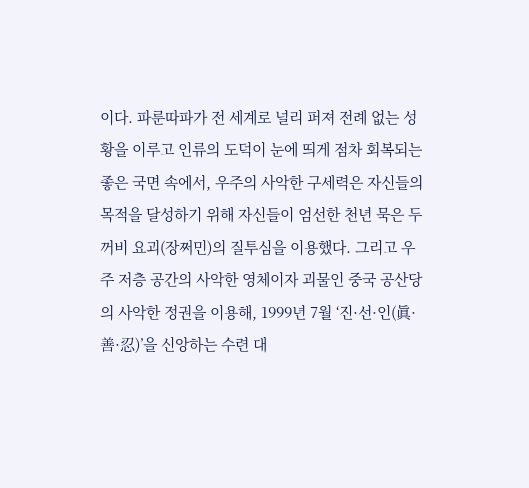이다. 파룬따파가 전 세계로 널리 퍼져 전례 없는 성황을 이루고 인류의 도덕이 눈에 띄게 점차 회복되는 좋은 국면 속에서, 우주의 사악한 구세력은 자신들의 목적을 달성하기 위해 자신들이 엄선한 천년 묵은 두꺼비 요괴(장쩌민)의 질투심을 이용했다. 그리고 우주 저층 공간의 사악한 영체이자 괴물인 중국 공산당의 사악한 정권을 이용해, 1999년 7월 ‘진·선·인(眞·善·忍)’을 신앙하는 수련 대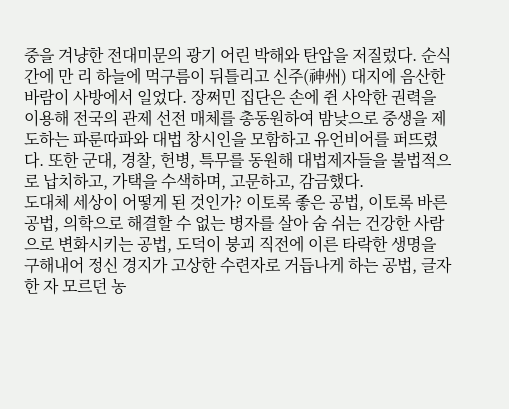중을 겨냥한 전대미문의 광기 어린 박해와 탄압을 저질렀다. 순식간에 만 리 하늘에 먹구름이 뒤틀리고 신주(神州) 대지에 음산한 바람이 사방에서 일었다. 장쩌민 집단은 손에 쥔 사악한 권력을 이용해 전국의 관제 선전 매체를 총동원하여 밤낮으로 중생을 제도하는 파룬따파와 대법 창시인을 모함하고 유언비어를 퍼뜨렸다. 또한 군대, 경찰, 헌병, 특무를 동원해 대법제자들을 불법적으로 납치하고, 가택을 수색하며, 고문하고, 감금했다.
도대체 세상이 어떻게 된 것인가? 이토록 좋은 공법, 이토록 바른 공법, 의학으로 해결할 수 없는 병자를 살아 숨 쉬는 건강한 사람으로 변화시키는 공법, 도덕이 붕괴 직전에 이른 타락한 생명을 구해내어 정신 경지가 고상한 수련자로 거듭나게 하는 공법, 글자 한 자 모르던 농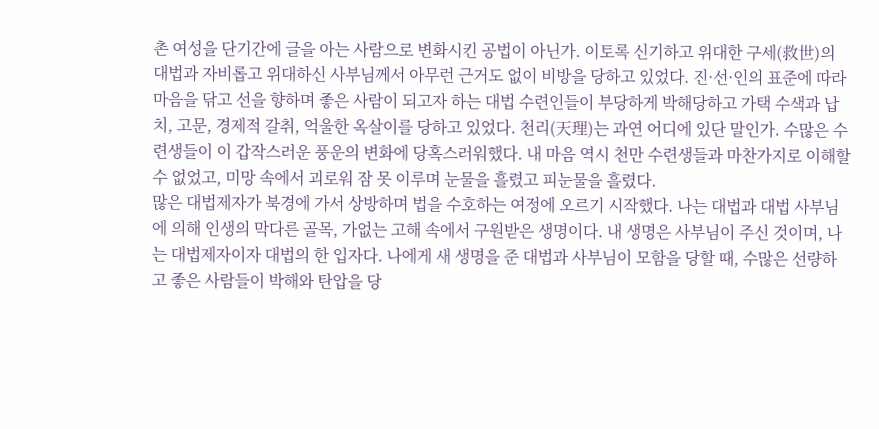촌 여성을 단기간에 글을 아는 사람으로 변화시킨 공법이 아닌가. 이토록 신기하고 위대한 구세(救世)의 대법과 자비롭고 위대하신 사부님께서 아무런 근거도 없이 비방을 당하고 있었다. 진·선·인의 표준에 따라 마음을 닦고 선을 향하며 좋은 사람이 되고자 하는 대법 수련인들이 부당하게 박해당하고 가택 수색과 납치, 고문, 경제적 갈취, 억울한 옥살이를 당하고 있었다. 천리(天理)는 과연 어디에 있단 말인가. 수많은 수련생들이 이 갑작스러운 풍운의 변화에 당혹스러워했다. 내 마음 역시 천만 수련생들과 마찬가지로 이해할 수 없었고, 미망 속에서 괴로워 잠 못 이루며 눈물을 흘렸고 피눈물을 흘렸다.
많은 대법제자가 북경에 가서 상방하며 법을 수호하는 여정에 오르기 시작했다. 나는 대법과 대법 사부님에 의해 인생의 막다른 골목, 가없는 고해 속에서 구원받은 생명이다. 내 생명은 사부님이 주신 것이며, 나는 대법제자이자 대법의 한 입자다. 나에게 새 생명을 준 대법과 사부님이 모함을 당할 때, 수많은 선량하고 좋은 사람들이 박해와 탄압을 당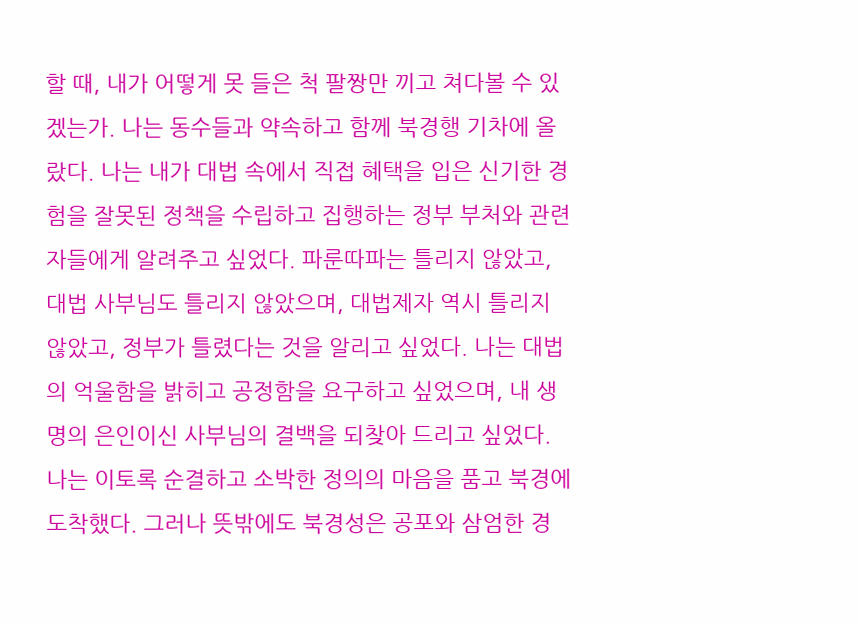할 때, 내가 어떻게 못 들은 척 팔짱만 끼고 쳐다볼 수 있겠는가. 나는 동수들과 약속하고 함께 북경행 기차에 올랐다. 나는 내가 대법 속에서 직접 혜택을 입은 신기한 경험을 잘못된 정책을 수립하고 집행하는 정부 부처와 관련자들에게 알려주고 싶었다. 파룬따파는 틀리지 않았고, 대법 사부님도 틀리지 않았으며, 대법제자 역시 틀리지 않았고, 정부가 틀렸다는 것을 알리고 싶었다. 나는 대법의 억울함을 밝히고 공정함을 요구하고 싶었으며, 내 생명의 은인이신 사부님의 결백을 되찾아 드리고 싶었다.
나는 이토록 순결하고 소박한 정의의 마음을 품고 북경에 도착했다. 그러나 뜻밖에도 북경성은 공포와 삼엄한 경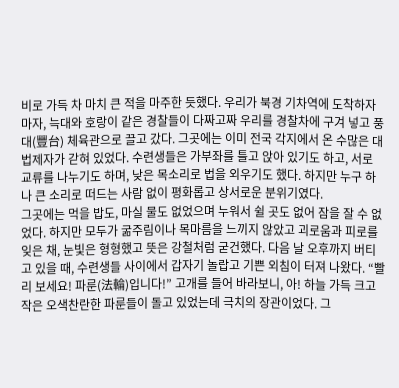비로 가득 차 마치 큰 적을 마주한 듯했다. 우리가 북경 기차역에 도착하자마자, 늑대와 호랑이 같은 경찰들이 다짜고짜 우리를 경찰차에 구겨 넣고 풍대(豐台) 체육관으로 끌고 갔다. 그곳에는 이미 전국 각지에서 온 수많은 대법제자가 갇혀 있었다. 수련생들은 가부좌를 틀고 앉아 있기도 하고, 서로 교류를 나누기도 하며, 낮은 목소리로 법을 외우기도 했다. 하지만 누구 하나 큰 소리로 떠드는 사람 없이 평화롭고 상서로운 분위기였다.
그곳에는 먹을 밥도, 마실 물도 없었으며 누워서 쉴 곳도 없어 잠을 잘 수 없었다. 하지만 모두가 굶주림이나 목마름을 느끼지 않았고 괴로움과 피로를 잊은 채, 눈빛은 형형했고 뜻은 강철처럼 굳건했다. 다음 날 오후까지 버티고 있을 때, 수련생들 사이에서 갑자기 놀랍고 기쁜 외침이 터져 나왔다. “빨리 보세요! 파룬(法輪)입니다!” 고개를 들어 바라보니, 아! 하늘 가득 크고 작은 오색찬란한 파룬들이 돌고 있었는데 극치의 장관이었다. 그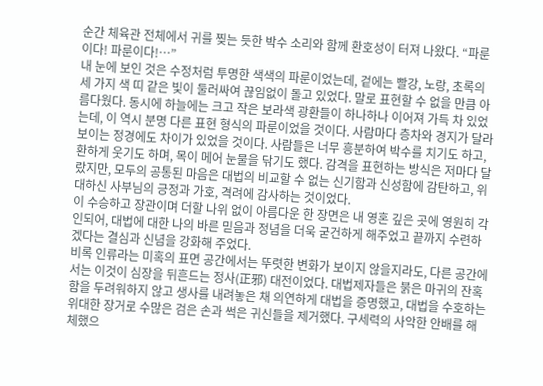순간 체육관 전체에서 귀를 찢는 듯한 박수 소리와 함께 환호성이 터져 나왔다. “파룬이다! 파룬이다!…”
내 눈에 보인 것은 수정처럼 투명한 색색의 파룬이었는데, 겉에는 빨강, 노랑, 초록의 세 가지 색 띠 같은 빛이 둘러싸여 끊임없이 돌고 있었다. 말로 표현할 수 없을 만큼 아름다웠다. 동시에 하늘에는 크고 작은 보라색 광환들이 하나하나 이어져 가득 차 있었는데, 이 역시 분명 다른 표현 형식의 파룬이었을 것이다. 사람마다 층차와 경지가 달라 보이는 정경에도 차이가 있었을 것이다. 사람들은 너무 흥분하여 박수를 치기도 하고, 환하게 웃기도 하며, 목이 메어 눈물을 닦기도 했다. 감격을 표현하는 방식은 저마다 달랐지만, 모두의 공통된 마음은 대법의 비교할 수 없는 신기함과 신성함에 감탄하고, 위대하신 사부님의 긍정과 가호, 격려에 감사하는 것이었다.
이 수승하고 장관이며 더할 나위 없이 아름다운 한 장면은 내 영혼 깊은 곳에 영원히 각인되어, 대법에 대한 나의 바른 믿음과 정념을 더욱 굳건하게 해주었고 끝까지 수련하겠다는 결심과 신념을 강화해 주었다.
비록 인류라는 미혹의 표면 공간에서는 뚜렷한 변화가 보이지 않을지라도, 다른 공간에서는 이것이 심장을 뒤흔드는 정사(正邪) 대전이었다. 대법제자들은 붉은 마귀의 잔혹함을 두려워하지 않고 생사를 내려놓은 채 의연하게 대법을 증명했고, 대법을 수호하는 위대한 장거로 수많은 검은 손과 썩은 귀신들을 제거했다. 구세력의 사악한 안배를 해체했으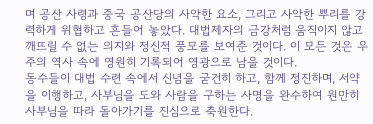며 공산 사령과 중국 공산당의 사악한 요소, 그리고 사악한 뿌리를 강력하게 위협하고 흔들어 놓았다. 대법제자의 금강처럼 움직이지 않고 깨뜨릴 수 없는 의지와 정신적 풍모를 보여준 것이다. 이 모든 것은 우주의 역사 속에 영원히 기록되어 영광으로 남을 것이다.
동수들이 대법 수련 속에서 신념을 굳건히 하고, 함께 정진하며, 서약을 이행하고, 사부님을 도와 사람을 구하는 사명을 완수하여 원만히 사부님을 따라 돌아가기를 진심으로 축원한다.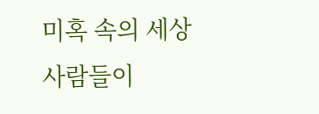미혹 속의 세상 사람들이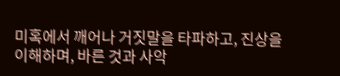미혹에서 깨어나 거짓말을 타파하고, 진상을 이해하며, 바른 것과 사악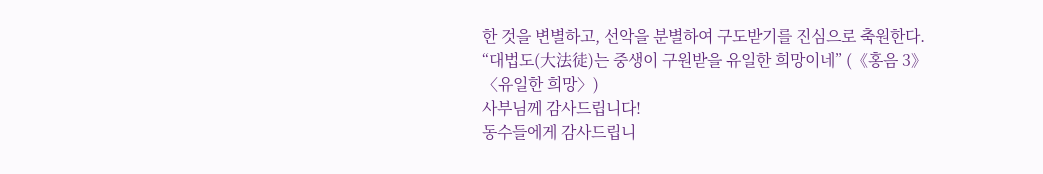한 것을 변별하고, 선악을 분별하여 구도받기를 진심으로 축원한다.
“대법도(大法徒)는 중생이 구원받을 유일한 희망이네” (《홍음 3》〈유일한 희망〉)
사부님께 감사드립니다!
동수들에게 감사드립니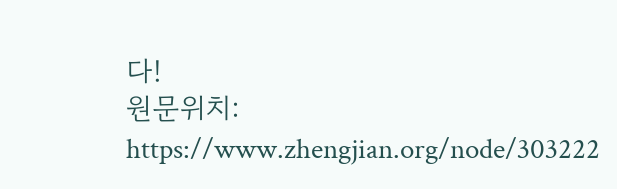다!
원문위치: https://www.zhengjian.org/node/303222